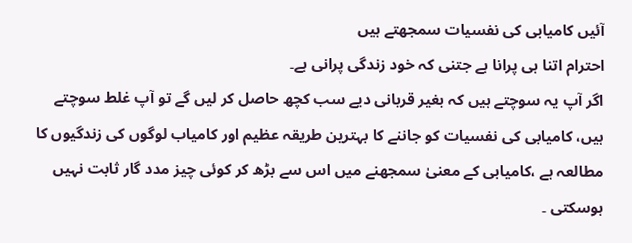آئیں کامیابی کی نفسیات سمجھتے ہیں
احترام اتنا ہی پرانا ہے جتنی کہ خود زندگی پرانی ہے۔
اگر آپ یہ سوچتے ہیں کہ بغیر قربانی دیے سب کچھ حاصل کر لیں گے تو آپ غلط سوچتے ہیں، کامیابی کی نفسیات کو جاننے کا بہترین طریقہ عظیم اور کامیاب لوگوں کی زندگیوں کا مطالعہ ہے ،کامیابی کے معنیٰ سمجھنے میں اس سے بڑھ کر کوئی چیز مدد گار ثابت نہیں ہوسکتی ۔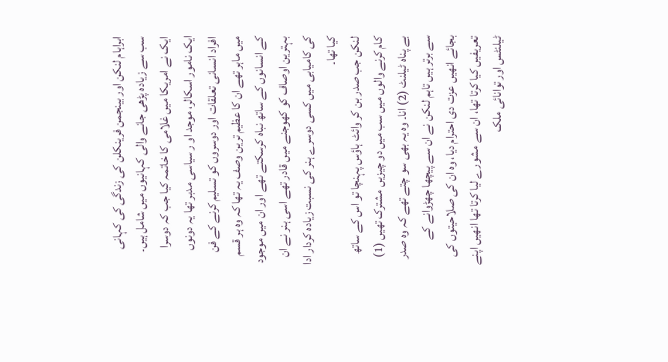ابراہام لنکن اور بینجمن فرینکلن کی زندگی کی کہانی سب سے زیادہ پڑھی جانے والی کہانیوں میں شامل ہیں۔
ایک نے امریکا میں غلامی کا خاتمہ کیا جب کہ دوسرا ایک نامور اسکالر، موجد او ر سیاسی مدبر تھا یہ دونوں افراد انسانی تعلقات اور دوسروں کو تسلیم کرنے کے فن میں ماہر تھے ان کا عظیم ترین وصف یہ تھا کہ وہ ہر قسم کے انسانوں کے ساتھ نباہ کرسکتے تھے اور ان میں موجود بہترین اوصاف کو کھوجنے میں قادر تھے اسی ہنر نے ان کی کامیابی میں کسی دوسرے ہنر کی نسبت زیادہ کردار ادا کیا تھا۔
لنکن جب صدر بن کر وائٹ ہاؤس پہنچا تو اس کے ساتھ کام کرنے والوں میں سب میں دو چیزیں مشترک تھیں (1) بے پناہ ٹیلنٹ (2) انا۔ وہ یہ بھی سو چتے تھے کہ وہ صدر سے برتر ہیں تاہم لنکن نے ان سے پیچھا چھڑوانے کے بجائے انھیں عزت دی احترام دیا، وہ ان کی صلاحیتوں کی تعریفیں کیا کرتا تھا، ان سے مشورے لیا کرتا تھا انھیں اپنے ٹیلنٹس اور توانائی ملک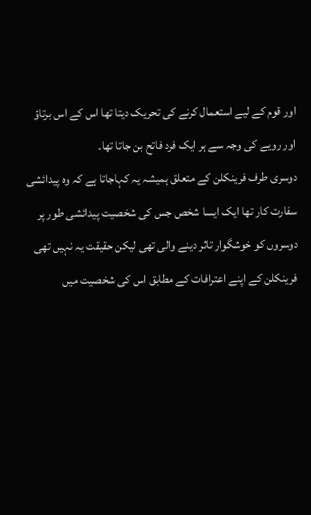اور قوم کے لیے استعمال کرنے کی تحریک دیتا تھا اس کے اس برتاؤ اور رویے کی وجہ سے ہر ایک فرد فاتح بن جاتا تھا۔
دوسری طرف فرینکلن کے متعلق ہمیشہ یہ کہاجاتا ہے کہ وہ پیدائشی سفارت کار تھا ایک ایسا شخص جس کی شخصیت پیدائشی طور پر دوسروں کو خوشگوار تاثر دینے والی تھی لیکن حقیقت یہ نہیں تھی فرینکلن کے اپنے اعترافات کے مطابق اس کی شخصیت میں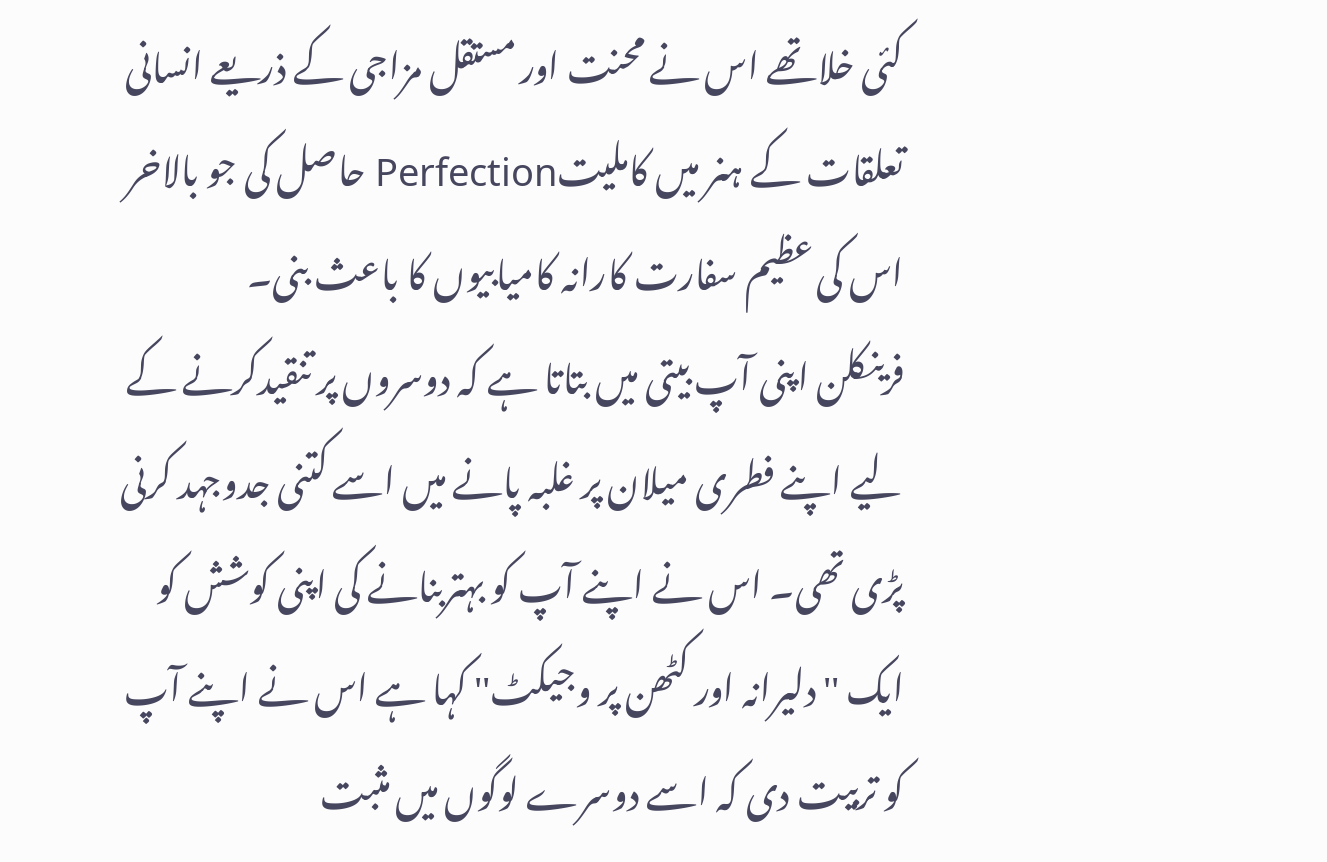کئی خلاتھے اس نے محنت اور مستقل مزاجی کے ذریعے انسانی تعلقات کے ہنر میں کاملیتPerfection حاصل کی جو بالاخر اس کی عظیم سفارت کارانہ کامیابیوں کا باعث بنی۔
فرینکلن اپنی آپ بیتی میں بتاتا ہے کہ دوسروں پر تنقیدکرنے کے لیے اپنے فطری میلان پر غلبہ پانے میں اسے کتنی جدوجہد کرنی پڑی تھی۔ اس نے اپنے آپ کو بہتربنانے کی اپنی کوشش کو ایک ''دلیرانہ اور کٹھن پر وجیکٹ'' کہا ہے اس نے اپنے آپ کو تربیت دی کہ اسے دوسرے لوگوں میں مثبت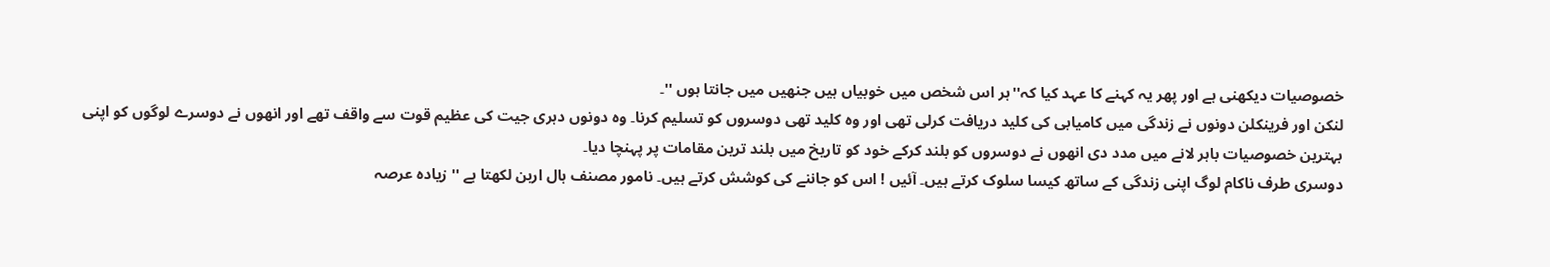خصوصیات دیکھنی ہے اور پھر یہ کہنے کا عہد کیا کہ''ہر اس شخص میں خوبیاں ہیں جنھیں میں جانتا ہوں ''۔
لنکن اور فرینکلن دونوں نے زندگی میں کامیابی کی کلید دریافت کرلی تھی اور وہ کلید تھی دوسروں کو تسلیم کرنا۔ وہ دونوں دہری جیت کی عظیم قوت سے واقف تھے اور انھوں نے دوسرے لوگوں کو اپنی بہترین خصوصیات باہر لانے میں مدد دی انھوں نے دوسروں کو بلند کرکے خود کو تاریخ میں بلند ترین مقامات پر پہنچا دیا۔
دوسری طرف ناکام لوگ اپنی زندگی کے ساتھ کیسا سلوک کرتے ہیں۔ آئیں ! اس کو جاننے کی کوشش کرتے ہیں۔ نامور مصنف ہال اربن لکھتا ہے ''زیادہ عرصہ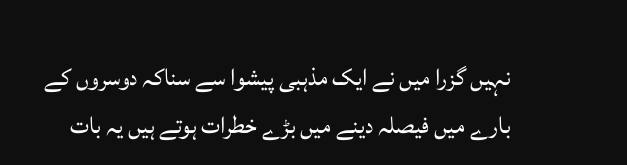نہیں گزرا میں نے ایک مذہبی پیشوا سے سناکہ دوسروں کے بارے میں فیصلہ دینے میں بڑے خطرات ہوتے ہیں یہ بات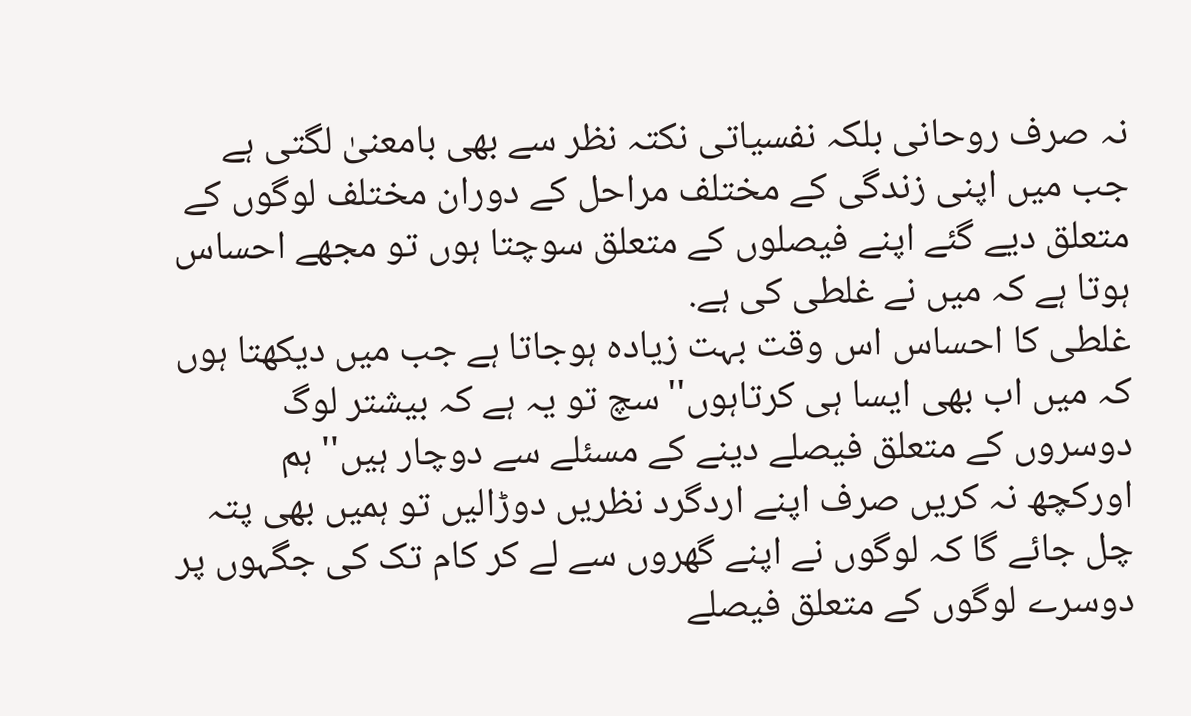نہ صرف روحانی بلکہ نفسیاتی نکتہ نظر سے بھی بامعنیٰ لگتی ہے جب میں اپنی زندگی کے مختلف مراحل کے دوران مختلف لوگوں کے متعلق دیے گئے اپنے فیصلوں کے متعلق سوچتا ہوں تو مجھے احساس ہوتا ہے کہ میں نے غلطی کی ہے.
غلطی کا احساس اس وقت بہت زیادہ ہوجاتا ہے جب میں دیکھتا ہوں کہ میں اب بھی ایسا ہی کرتاہوں''سچ تو یہ ہے کہ بیشتر لوگ دوسروں کے متعلق فیصلے دینے کے مسئلے سے دوچار ہیں'' ہم اورکچھ نہ کریں صرف اپنے اردگرد نظریں دوڑالیں تو ہمیں بھی پتہ چل جائے گا کہ لوگوں نے اپنے گھروں سے لے کر کام تک کی جگہوں پر دوسرے لوگوں کے متعلق فیصلے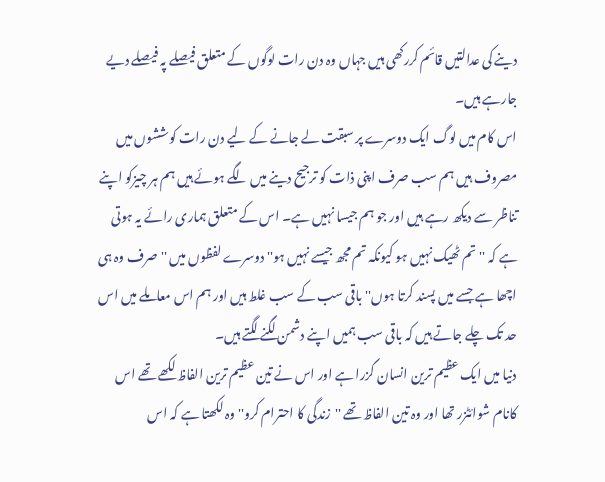دینے کی عدالتیں قائم کررکھی ہیں جہاں وہ دن رات لوگوں کے متعلق فیصلے پہ فیصلے دیے جارہے ہیں۔
اس کام میں لوگ ایک دوسرے پر سبقت لے جانے کے لیے دن رات کوششوں میں مصروف ہیں ہم سب صرف اپنی ذات کو ترجیح دینے میں لگے ہوئے ہیں ہم ہر چیزکو اپنے تناظر سے دیکھ رہے ہیں اور جو ہم جیسا نہیں ہے۔ اس کے متعلق ہماری رائے یہ ہوتی ہے کہ ''تم ٹھیک نہیں ہو کیونکہ تم مجھ جیسے نہیں ہو'' دوسرے لفظوں میں ''صرف وہ ہی اچھا ہے جسے میں پسند کرتا ہوں'' باقی سب کے سب غلط ہیں اور ہم اس معاملے میں اس حد تک چلے جاتے ہیں کہ باقی سب ہمیں اپنے دشمن لگنے لگتے ہیں۔
دنیا میں ایک عظیم ترین انسان گزرا ہے اور اس نے تین عظیم ترین الفاظ لکھے تھے اس کانام شوائٹزر تھا اور وہ تین الفاظ تھے ''زندگی کا احترام کرو'' وہ لکھتا ہے کہ اس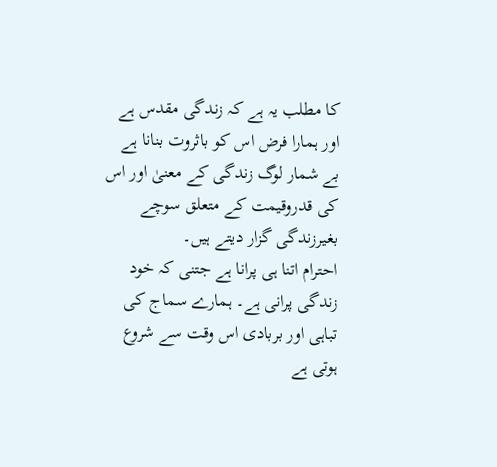کا مطلب یہ ہے کہ زندگی مقدس ہے اور ہمارا فرض اس کو باثروت بنانا ہے بے شمار لوگ زندگی کے معنیٰ اور اس کی قدروقیمت کے متعلق سوچے بغیرزندگی گزار دیتے ہیں۔
احترام اتنا ہی پرانا ہے جتنی کہ خود زندگی پرانی ہے۔ ہمارے سماج کی تباہی اور بربادی اس وقت سے شروع ہوتی ہے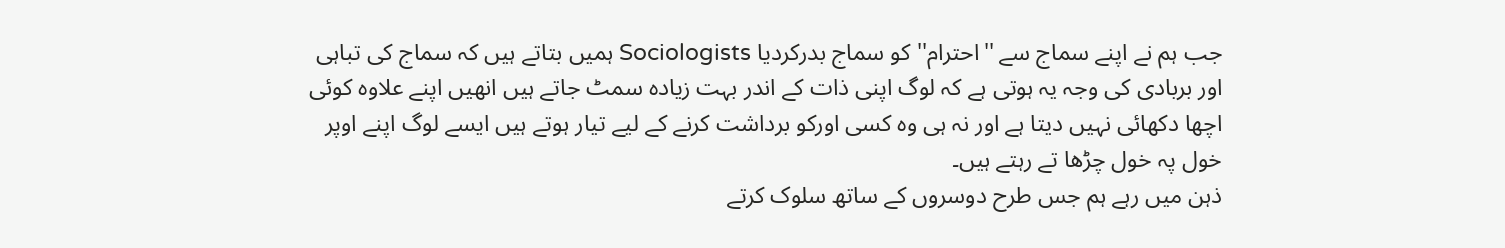جب ہم نے اپنے سماج سے ''احترام'' کو سماج بدرکردیا Sociologists ہمیں بتاتے ہیں کہ سماج کی تباہی اور بربادی کی وجہ یہ ہوتی ہے کہ لوگ اپنی ذات کے اندر بہت زیادہ سمٹ جاتے ہیں انھیں اپنے علاوہ کوئی اچھا دکھائی نہیں دیتا ہے اور نہ ہی وہ کسی اورکو برداشت کرنے کے لیے تیار ہوتے ہیں ایسے لوگ اپنے اوپر خول پہ خول چڑھا تے رہتے ہیں۔
ذہن میں رہے ہم جس طرح دوسروں کے ساتھ سلوک کرتے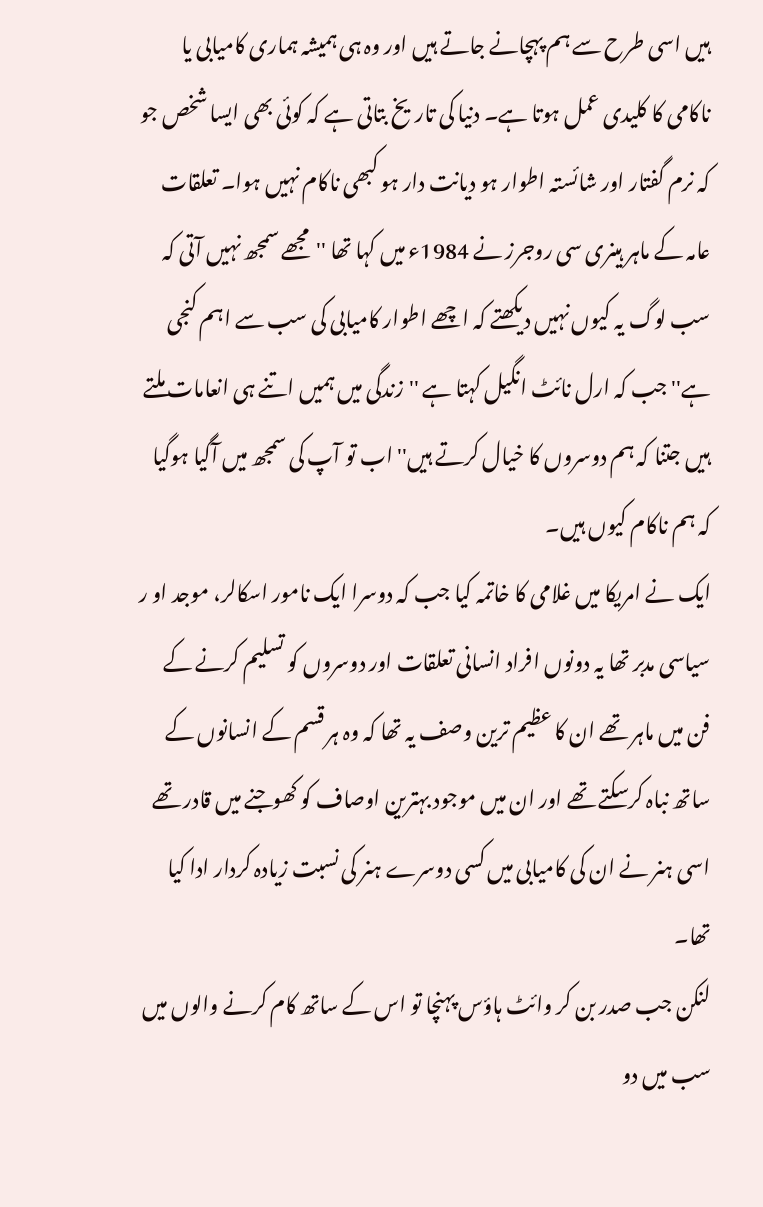ہیں اسی طرح سے ہم پہچانے جاتے ہیں اور وہ ہی ہمیشہ ہماری کامیابی یا ناکامی کا کلیدی عمل ہوتا ہے۔ دنیا کی تاریخ بتاتی ہے کہ کوئی بھی ایسا شخص جو کہ نرم گفتار اور شائستہ اطوار ہو دیانت دار ہو کبھی ناکام نہیں ہوا۔ تعلقات عامہ کے ماہر ہینری سی روجرز نے 1984ء میں کہا تھا ''مجھے سمجھ نہیں آتی کہ سب لوگ یہ کیوں نہیں دیکھتے کہ اچھے اطوار کامیابی کی سب سے اہم کنجی ہے'' جب کہ ارل نائٹ انگیل کہتا ہے ''زندگی میں ہمیں اتنے ہی انعامات ملتے ہیں جتنا کہ ہم دوسروں کا خیال کرتے ہیں'' اب تو آپ کی سمجھ میں آگیا ہوگیا کہ ہم ناکام کیوں ہیں۔
ایک نے امریکا میں غلامی کا خاتمہ کیا جب کہ دوسرا ایک نامور اسکالر، موجد او ر سیاسی مدبر تھا یہ دونوں افراد انسانی تعلقات اور دوسروں کو تسلیم کرنے کے فن میں ماہر تھے ان کا عظیم ترین وصف یہ تھا کہ وہ ہر قسم کے انسانوں کے ساتھ نباہ کرسکتے تھے اور ان میں موجود بہترین اوصاف کو کھوجنے میں قادر تھے اسی ہنر نے ان کی کامیابی میں کسی دوسرے ہنر کی نسبت زیادہ کردار ادا کیا تھا۔
لنکن جب صدر بن کر وائٹ ہاؤس پہنچا تو اس کے ساتھ کام کرنے والوں میں سب میں دو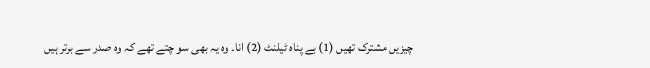چیزیں مشترک تھیں (1) بے پناہ ٹیلنٹ (2) انا۔ وہ یہ بھی سو چتے تھے کہ وہ صدر سے برتر ہیں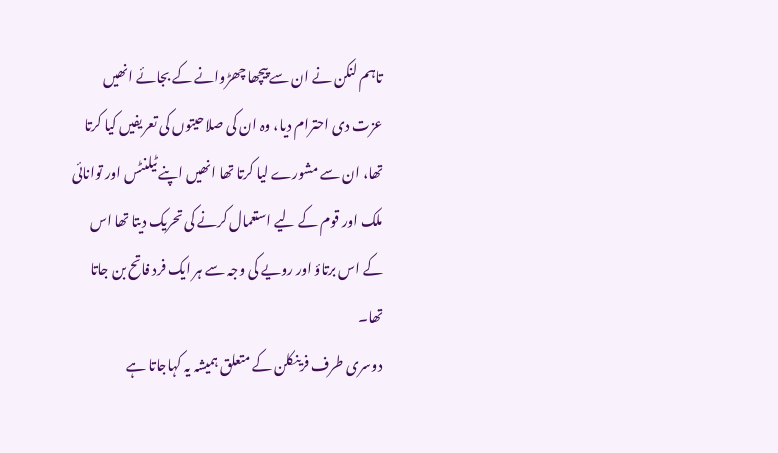تاہم لنکن نے ان سے پیچھا چھڑوانے کے بجائے انھیں عزت دی احترام دیا، وہ ان کی صلاحیتوں کی تعریفیں کیا کرتا تھا، ان سے مشورے لیا کرتا تھا انھیں اپنے ٹیلنٹس اور توانائی ملک اور قوم کے لیے استعمال کرنے کی تحریک دیتا تھا اس کے اس برتاؤ اور رویے کی وجہ سے ہر ایک فرد فاتح بن جاتا تھا۔
دوسری طرف فرینکلن کے متعلق ہمیشہ یہ کہاجاتا ہے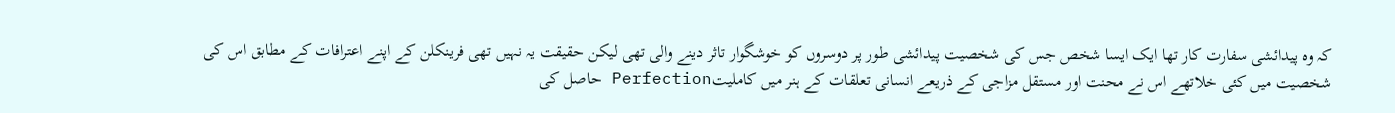کہ وہ پیدائشی سفارت کار تھا ایک ایسا شخص جس کی شخصیت پیدائشی طور پر دوسروں کو خوشگوار تاثر دینے والی تھی لیکن حقیقت یہ نہیں تھی فرینکلن کے اپنے اعترافات کے مطابق اس کی شخصیت میں کئی خلاتھے اس نے محنت اور مستقل مزاجی کے ذریعے انسانی تعلقات کے ہنر میں کاملیتPerfection حاصل کی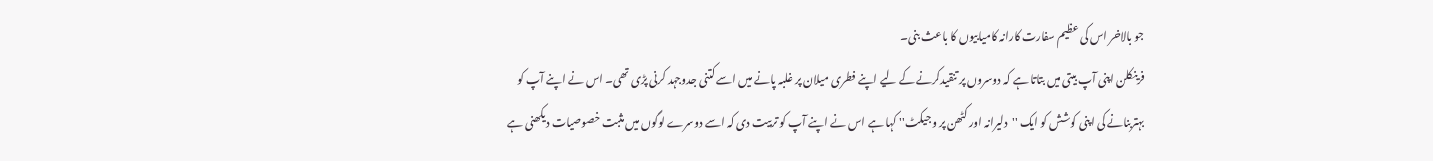جو بالاخر اس کی عظیم سفارت کارانہ کامیابیوں کا باعث بنی۔
فرینکلن اپنی آپ بیتی میں بتاتا ہے کہ دوسروں پر تنقیدکرنے کے لیے اپنے فطری میلان پر غلبہ پانے میں اسے کتنی جدوجہد کرنی پڑی تھی۔ اس نے اپنے آپ کو بہتربنانے کی اپنی کوشش کو ایک ''دلیرانہ اور کٹھن پر وجیکٹ'' کہا ہے اس نے اپنے آپ کو تربیت دی کہ اسے دوسرے لوگوں میں مثبت خصوصیات دیکھنی ہے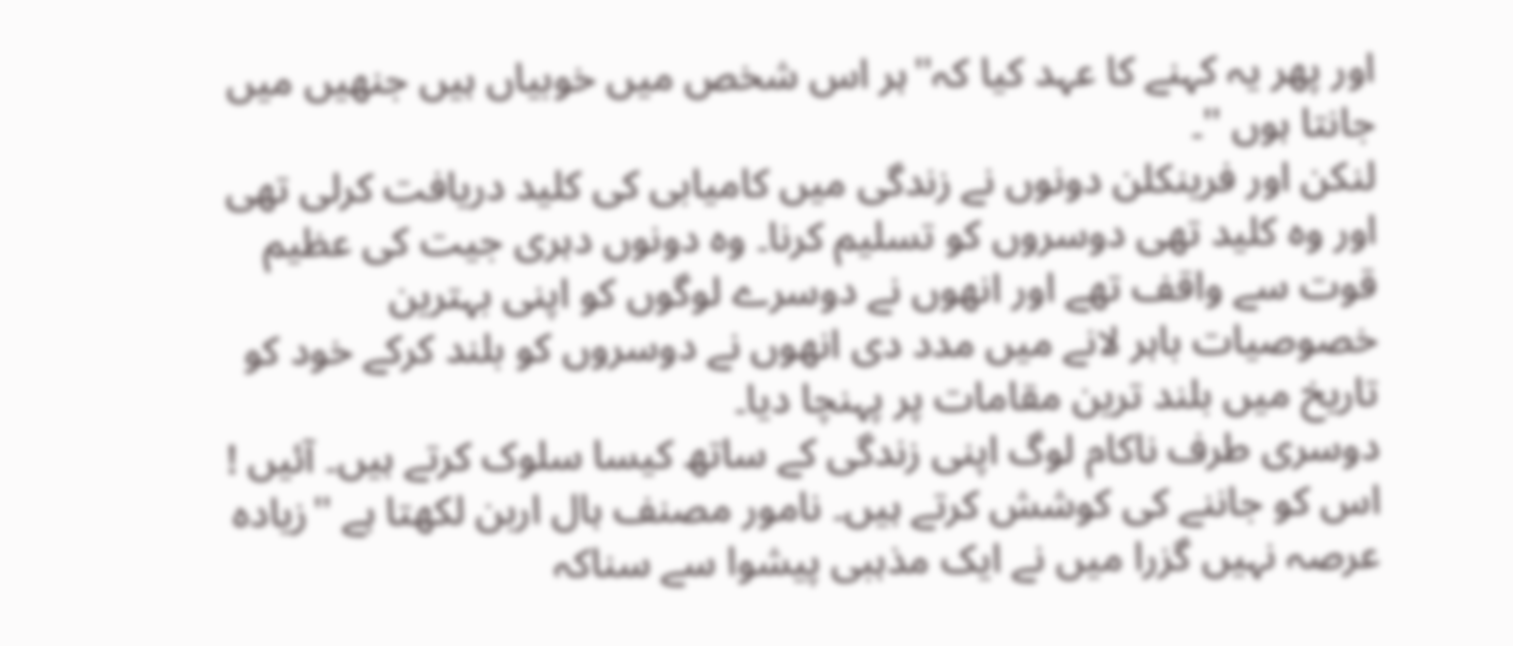اور پھر یہ کہنے کا عہد کیا کہ''ہر اس شخص میں خوبیاں ہیں جنھیں میں جانتا ہوں ''۔
لنکن اور فرینکلن دونوں نے زندگی میں کامیابی کی کلید دریافت کرلی تھی اور وہ کلید تھی دوسروں کو تسلیم کرنا۔ وہ دونوں دہری جیت کی عظیم قوت سے واقف تھے اور انھوں نے دوسرے لوگوں کو اپنی بہترین خصوصیات باہر لانے میں مدد دی انھوں نے دوسروں کو بلند کرکے خود کو تاریخ میں بلند ترین مقامات پر پہنچا دیا۔
دوسری طرف ناکام لوگ اپنی زندگی کے ساتھ کیسا سلوک کرتے ہیں۔ آئیں ! اس کو جاننے کی کوشش کرتے ہیں۔ نامور مصنف ہال اربن لکھتا ہے ''زیادہ عرصہ نہیں گزرا میں نے ایک مذہبی پیشوا سے سناکہ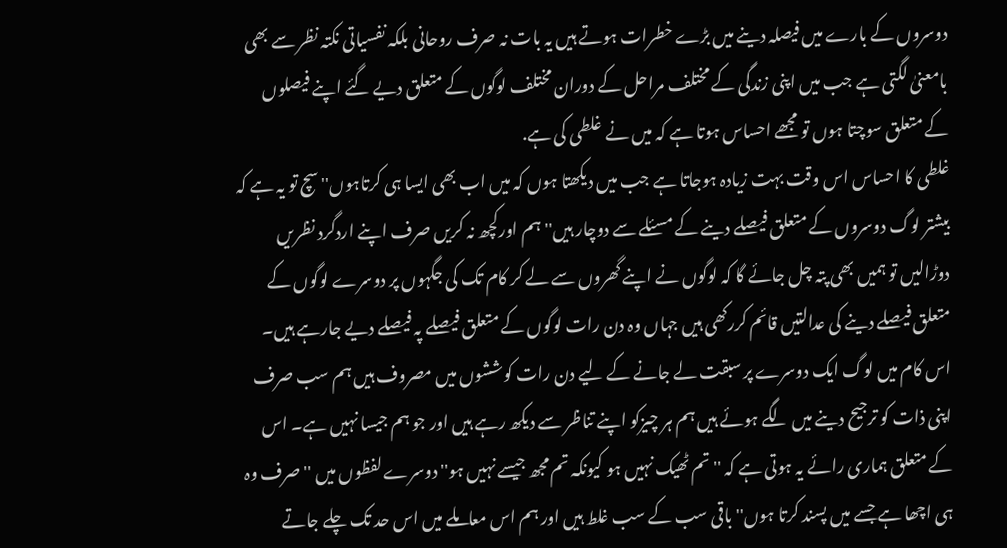دوسروں کے بارے میں فیصلہ دینے میں بڑے خطرات ہوتے ہیں یہ بات نہ صرف روحانی بلکہ نفسیاتی نکتہ نظر سے بھی بامعنیٰ لگتی ہے جب میں اپنی زندگی کے مختلف مراحل کے دوران مختلف لوگوں کے متعلق دیے گئے اپنے فیصلوں کے متعلق سوچتا ہوں تو مجھے احساس ہوتا ہے کہ میں نے غلطی کی ہے.
غلطی کا احساس اس وقت بہت زیادہ ہوجاتا ہے جب میں دیکھتا ہوں کہ میں اب بھی ایسا ہی کرتاہوں''سچ تو یہ ہے کہ بیشتر لوگ دوسروں کے متعلق فیصلے دینے کے مسئلے سے دوچار ہیں'' ہم اورکچھ نہ کریں صرف اپنے اردگرد نظریں دوڑالیں تو ہمیں بھی پتہ چل جائے گا کہ لوگوں نے اپنے گھروں سے لے کر کام تک کی جگہوں پر دوسرے لوگوں کے متعلق فیصلے دینے کی عدالتیں قائم کررکھی ہیں جہاں وہ دن رات لوگوں کے متعلق فیصلے پہ فیصلے دیے جارہے ہیں۔
اس کام میں لوگ ایک دوسرے پر سبقت لے جانے کے لیے دن رات کوششوں میں مصروف ہیں ہم سب صرف اپنی ذات کو ترجیح دینے میں لگے ہوئے ہیں ہم ہر چیزکو اپنے تناظر سے دیکھ رہے ہیں اور جو ہم جیسا نہیں ہے۔ اس کے متعلق ہماری رائے یہ ہوتی ہے کہ ''تم ٹھیک نہیں ہو کیونکہ تم مجھ جیسے نہیں ہو'' دوسرے لفظوں میں ''صرف وہ ہی اچھا ہے جسے میں پسند کرتا ہوں'' باقی سب کے سب غلط ہیں اور ہم اس معاملے میں اس حد تک چلے جاتے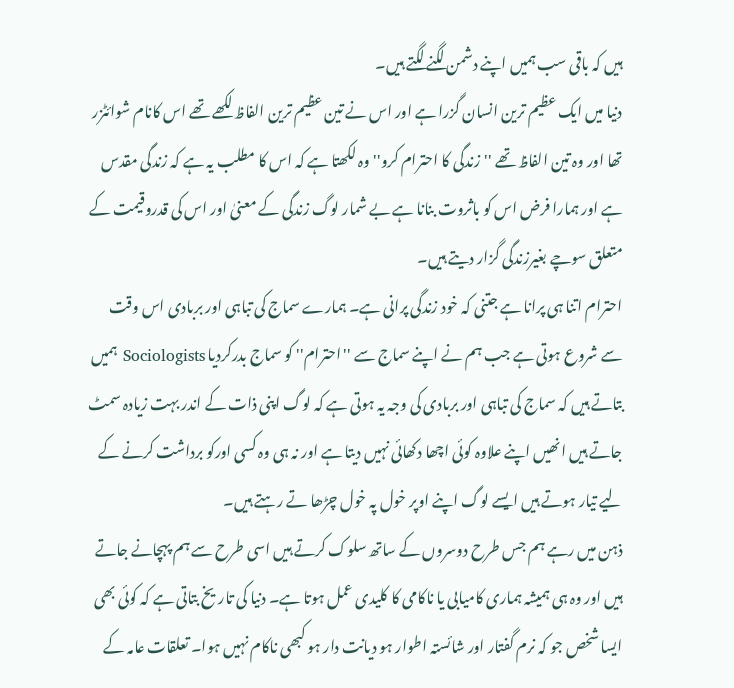ہیں کہ باقی سب ہمیں اپنے دشمن لگنے لگتے ہیں۔
دنیا میں ایک عظیم ترین انسان گزرا ہے اور اس نے تین عظیم ترین الفاظ لکھے تھے اس کانام شوائٹزر تھا اور وہ تین الفاظ تھے ''زندگی کا احترام کرو'' وہ لکھتا ہے کہ اس کا مطلب یہ ہے کہ زندگی مقدس ہے اور ہمارا فرض اس کو باثروت بنانا ہے بے شمار لوگ زندگی کے معنیٰ اور اس کی قدروقیمت کے متعلق سوچے بغیرزندگی گزار دیتے ہیں۔
احترام اتنا ہی پرانا ہے جتنی کہ خود زندگی پرانی ہے۔ ہمارے سماج کی تباہی اور بربادی اس وقت سے شروع ہوتی ہے جب ہم نے اپنے سماج سے ''احترام'' کو سماج بدرکردیا Sociologists ہمیں بتاتے ہیں کہ سماج کی تباہی اور بربادی کی وجہ یہ ہوتی ہے کہ لوگ اپنی ذات کے اندر بہت زیادہ سمٹ جاتے ہیں انھیں اپنے علاوہ کوئی اچھا دکھائی نہیں دیتا ہے اور نہ ہی وہ کسی اورکو برداشت کرنے کے لیے تیار ہوتے ہیں ایسے لوگ اپنے اوپر خول پہ خول چڑھا تے رہتے ہیں۔
ذہن میں رہے ہم جس طرح دوسروں کے ساتھ سلوک کرتے ہیں اسی طرح سے ہم پہچانے جاتے ہیں اور وہ ہی ہمیشہ ہماری کامیابی یا ناکامی کا کلیدی عمل ہوتا ہے۔ دنیا کی تاریخ بتاتی ہے کہ کوئی بھی ایسا شخص جو کہ نرم گفتار اور شائستہ اطوار ہو دیانت دار ہو کبھی ناکام نہیں ہوا۔ تعلقات عامہ کے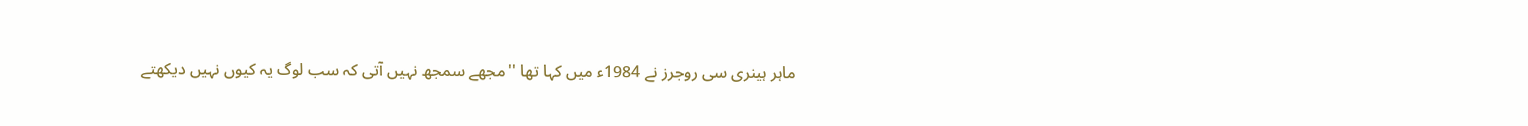ماہر ہینری سی روجرز نے 1984ء میں کہا تھا ''مجھے سمجھ نہیں آتی کہ سب لوگ یہ کیوں نہیں دیکھتے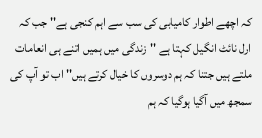کہ اچھے اطوار کامیابی کی سب سے اہم کنجی ہے'' جب کہ ارل نائٹ انگیل کہتا ہے ''زندگی میں ہمیں اتنے ہی انعامات ملتے ہیں جتنا کہ ہم دوسروں کا خیال کرتے ہیں'' اب تو آپ کی سمجھ میں آگیا ہوگیا کہ ہم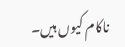ناکام کیوں ہیں۔